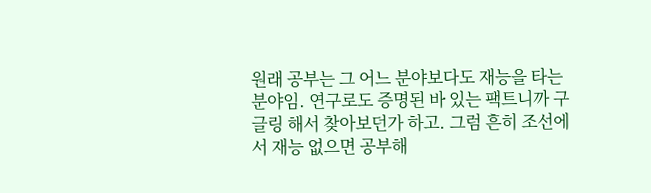원래 공부는 그 어느 분야보다도 재능을 타는 분야임. 연구로도 증명된 바 있는 팩트니까 구글링 해서 찾아보던가 하고. 그럼 흔히 조선에서 재능 없으면 공부해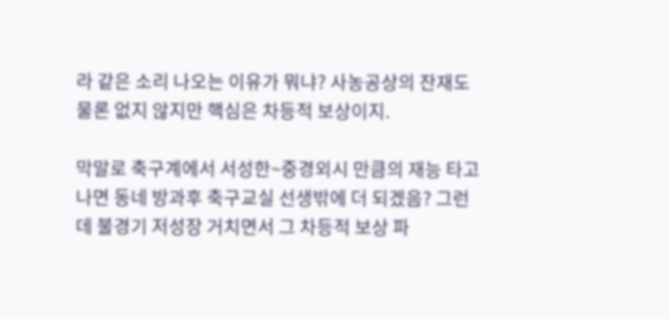라 같은 소리 나오는 이유가 뭐냐? 사농공상의 잔재도 물론 없지 않지만 핵심은 차등적 보상이지.

막말로 축구계에서 서성한~중경외시 만큼의 재능 타고나면 동네 방과후 축구교실 선생밖에 더 되겠음? 그런데 불경기 저성장 거치면서 그 차등적 보상 파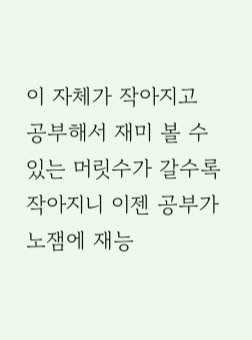이 자체가 작아지고 공부해서 재미 볼 수 있는 머릿수가 갈수록 작아지니 이젠 공부가 노잼에 재능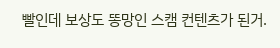빨인데 보상도 똥망인 스캠 컨텐츠가 된거.